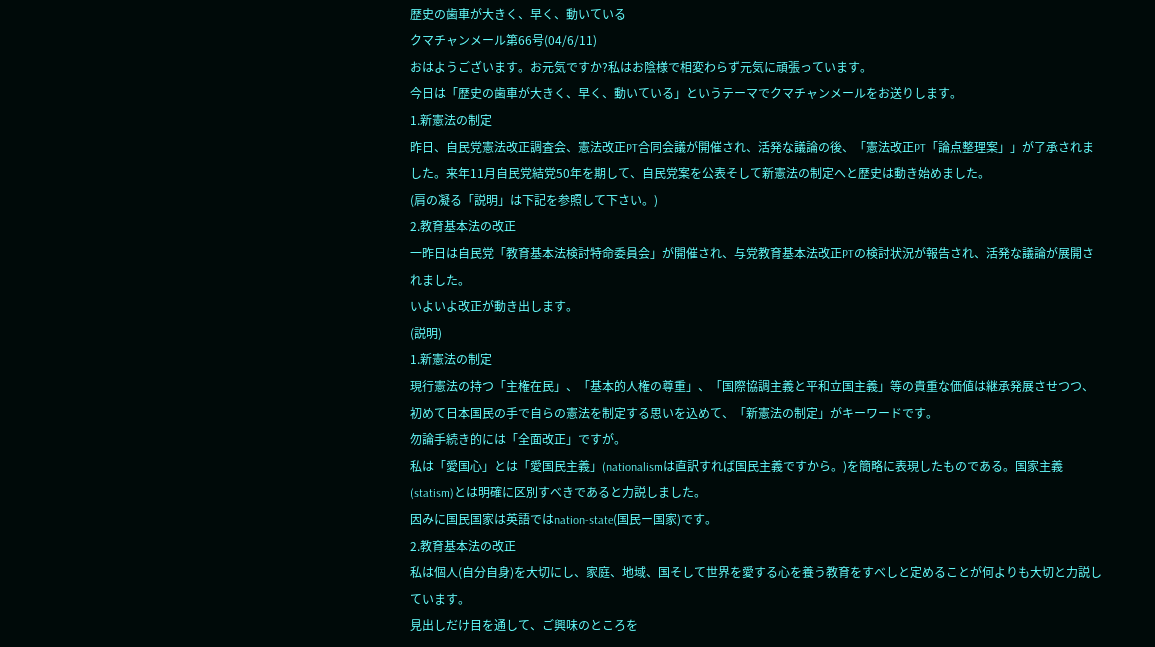歴史の歯車が大きく、早く、動いている
クマチャンメール第66号(04/6/11)
おはようございます。お元気ですか?私はお陰様で相変わらず元気に頑張っています。
今日は「歴史の歯車が大きく、早く、動いている」というテーマでクマチャンメールをお送りします。
1.新憲法の制定
昨日、自民党憲法改正調査会、憲法改正PT合同会議が開催され、活発な議論の後、「憲法改正PT「論点整理案」」が了承されました。来年11月自民党結党50年を期して、自民党案を公表そして新憲法の制定へと歴史は動き始めました。
(肩の凝る「説明」は下記を参照して下さい。)
2.教育基本法の改正
一昨日は自民党「教育基本法検討特命委員会」が開催され、与党教育基本法改正PTの検討状況が報告され、活発な議論が展開されました。
いよいよ改正が動き出します。
(説明)
1.新憲法の制定
現行憲法の持つ「主権在民」、「基本的人権の尊重」、「国際協調主義と平和立国主義」等の貴重な価値は継承発展させつつ、初めて日本国民の手で自らの憲法を制定する思いを込めて、「新憲法の制定」がキーワードです。
勿論手続き的には「全面改正」ですが。
私は「愛国心」とは「愛国民主義」(nationalismは直訳すれば国民主義ですから。)を簡略に表現したものである。国家主義(statism)とは明確に区別すべきであると力説しました。
因みに国民国家は英語ではnation-state(国民ー国家)です。
2.教育基本法の改正
私は個人(自分自身)を大切にし、家庭、地域、国そして世界を愛する心を養う教育をすべしと定めることが何よりも大切と力説しています。
見出しだけ目を通して、ご興味のところを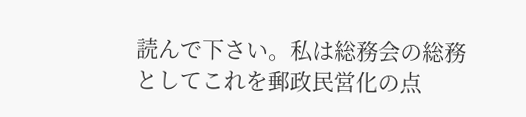読んで下さい。私は総務会の総務としてこれを郵政民営化の点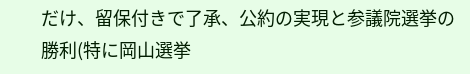だけ、留保付きで了承、公約の実現と参議院選挙の勝利(特に岡山選挙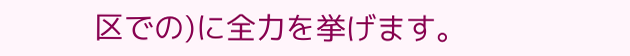区での)に全力を挙げます。